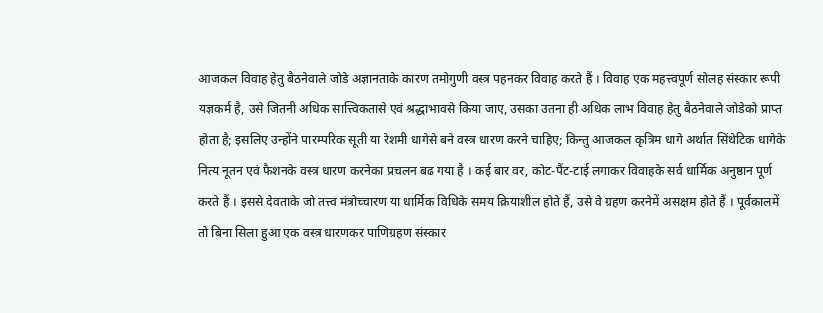आजकल विवाह हेतु बैठनेवाले जोडे अज्ञानताके कारण तमोगुणी वस्त्र पहनकर विवाह करते हैं । विवाह एक महत्त्वपूर्ण सोलह संस्कार रूपी यज्ञकर्म है, उसे जितनी अधिक सात्त्विकतासे एवं श्रद्धाभावसे किया जाए, उसका उतना ही अधिक लाभ विवाह हेतु बैठनेवाले जोडेको प्राप्त होता है; इसलिए उन्होंने पारम्परिक सूती या रेशमी धागेसे बने वस्त्र धारण करने चाहिए; किन्तु आजकल कृत्रिम धागे अर्थात सिंथेटिक धागेके नित्य नूतन एवं फैशनके वस्त्र धारण करनेका प्रचलन बढ गया है । कई बार वर, कोट-पैंट-टाई लगाकर विवाहके सर्व धार्मिक अनुष्ठान पूर्ण करते हैं । इससे देवताके जो तत्त्व मंत्रोच्चारण या धार्मिक विधिके समय क्रियाशील होते हैं, उसे वे ग्रहण करनेमें असक्षम होते हैं । पूर्वकालमें तो बिना सिला हुआ एक वस्त्र धारणकर पाणिग्रहण संस्कार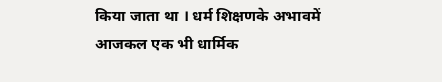किया जाता था । धर्म शिक्षणके अभावमें आजकल एक भी धार्मिक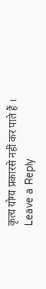कृत्य योग्य प्रकारसे नहीं कर पाते हैं ।
Leave a Reply